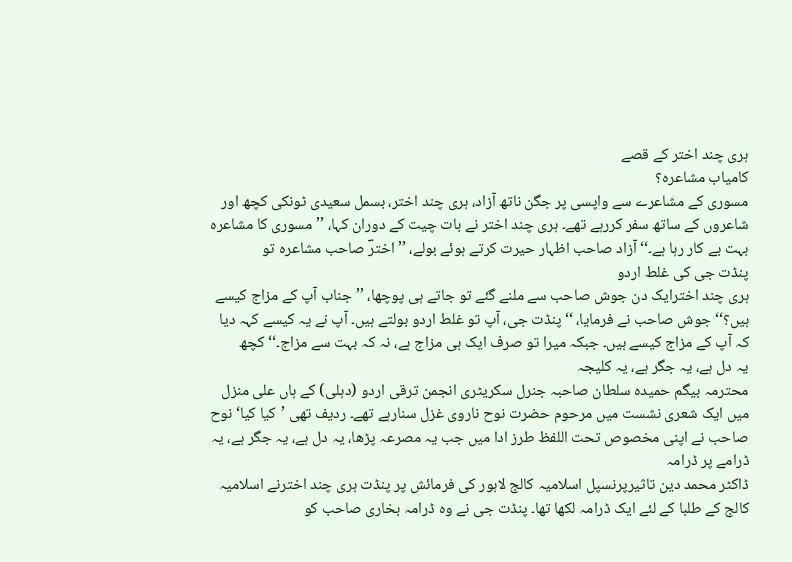ہری چند اختر کے قصے
کامیاب مشاعرہ؟
مسوری کے مشاعرے سے واپسی پر جگن ناتھ آزاد، ہری چند اختر، بسمل سعیدی ٹونکی کچھ اور شاعروں کے ساتھ سفر کررہے تھے۔ ہری چند اختر نے بات چیت کے دوران کہا، ’’مسوری کا مشاعرہ بہت بے کار رہا ہے۔‘‘ آزاد صاحب اظہار حیرت کرتے ہوئے بولے، ’’اخترؔ صاحب مشاعرہ تو
پنڈت جی کی غلط اردو
ہری چند اخترایک دن جوش صاحب سے ملنے گئے تو جاتے ہی پوچھا، ’’جناب آپ کے مزاج کیسے ہیں؟‘‘ جوش صاحب نے فرمایا، ‘‘پنڈت جی، آپ تو غلط اردو بولتے ہیں۔ آپ نے یہ کیسے کہہ دیا کہ آپ کے مزاج کیسے ہیں۔ جبکہ میرا تو صرف ایک ہی مزاج ہے، نہ کہ بہت سے مزاج۔‘‘ کچھ
یہ دل ہے، یہ جگر ہے، یہ کلیجہ
محترمہ بیگم حمیدہ سلطان صاحبہ جنرل سکریٹری انجمن ترقی اردو (دہلی) کے ہاں علی منزل میں ایک شعری نشست میں مرحوم حضرت نوح ناروی غزل سنارہے تھے۔ ردیف تھی ’کیا کیا‘ نوح صاحب نے اپنی مخصوص تحت اللفظ طرز ادا میں جب یہ مصرعہ پڑھا، یہ دل ہے، یہ جگر ہے، یہ
ڈرامے پر ڈرامہ
ڈاکٹر محمد دین تاثیرپرنسپل اسلامیہ کالج لاہور کی فرمائش پر پنڈت ہری چند اخترنے اسلامیہ کالج کے طلبا کے لئے ایک ڈرامہ لکھا تھا۔ پنڈت جی نے وہ ڈرامہ بخاری صاحب کو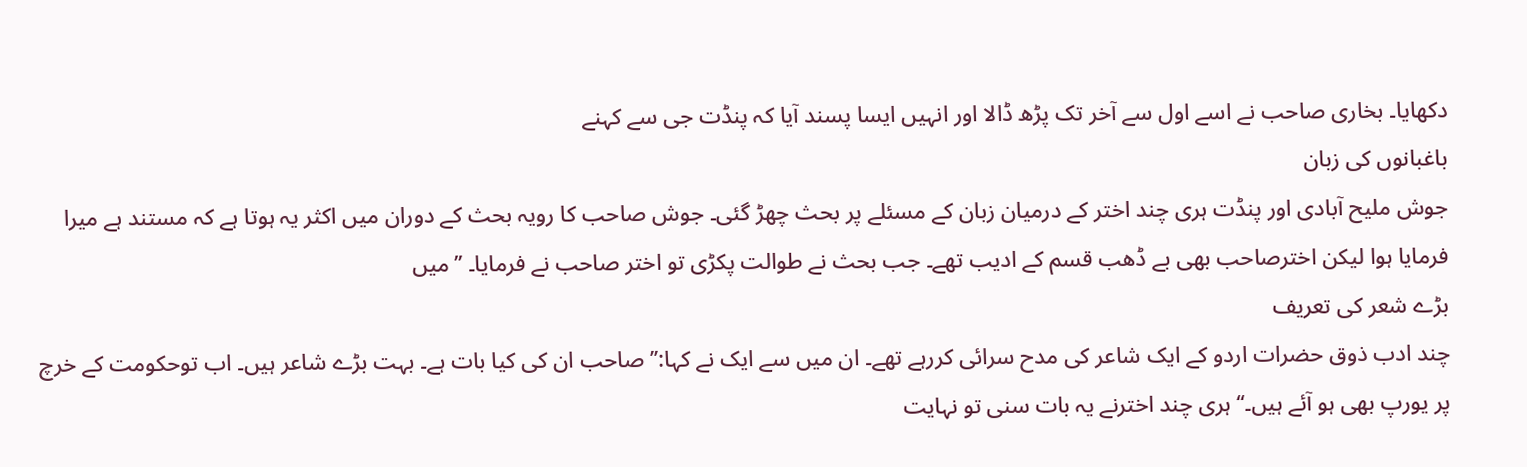دکھایا۔ بخاری صاحب نے اسے اول سے آخر تک پڑھ ڈالا اور انہیں ایسا پسند آیا کہ پنڈت جی سے کہنے
باغبانوں کی زبان
جوش ملیح آبادی اور پنڈت ہری چند اختر کے درمیان زبان کے مسئلے پر بحث چھڑ گئی۔ جوش صاحب کا رویہ بحث کے دوران میں اکثر یہ ہوتا ہے کہ مستند ہے میرا فرمایا ہوا لیکن اخترصاحب بھی بے ڈھب قسم کے ادیب تھے۔ جب بحث نے طوالت پکڑی تو اختر صاحب نے فرمایا۔ ’’میں
بڑے شعر کی تعریف
چند ادب ذوق حضرات اردو کے ایک شاعر کی مدح سرائی کررہے تھے۔ ان میں سے ایک نے کہا:’’صاحب ان کی کیا بات ہے۔ بہت بڑے شاعر ہیں۔ اب توحکومت کے خرچ پر یورپ بھی ہو آئے ہیں۔‘‘ ہری چند اخترنے یہ بات سنی تو نہایت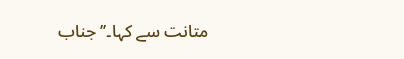متانت سے کہا۔’’جناب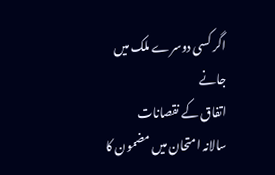اگر کسی دوسرے ملک میں جانے
اتفاق کے نقصانات
سالانہ امتحان میں مضمون کا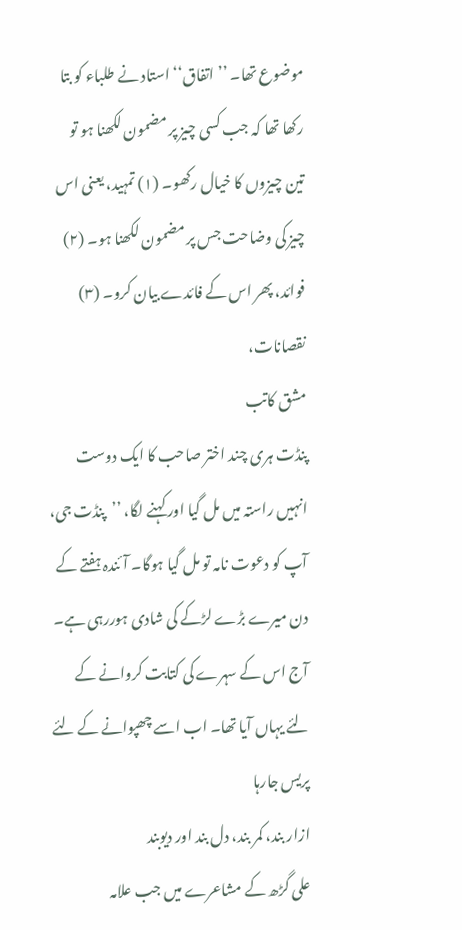موضوع تھا۔ ’’اتفاق‘‘ استاد نے طلباء کو بتا رکھا تھا کہ جب کسی چیز پر مضمون لکھنا ہو تو تین چیزوں کا خیال رکھو۔ (۱) تمہید، یعنی اس چیز کی وضاحت جس پر مضمون لکھنا ہو۔ (۲) فوائد، پھر اس کے فائدے بیان کرو۔ (۳) نقصانات،
مشق کاتب
پنڈت ہری چند اختر صاحب کا ایک دوست انہیں راستہ میں مل گیا اور کہنے لگا، ’’پنڈت جی، آپ کو دعوت نامہ تو مل گیا ہوگا۔ آئندہ ہفتے کے دن میرے بڑے لڑکے کی شادی ہوررہی ہے۔ آج اس کے سہرے کی کتابت کروانے کے لئے یہاں آیا تھا۔ اب اسے چھپوانے کے لئے پریس جارہا
ازار بند، کمر بند، دل بند اور دیوبند
علی گڑھ کے مشاعرے میں جب علامہ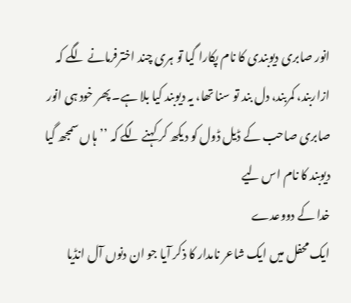انور صابری دیوبندی کا نام پکارا گیا تو ہری چند اخترفرمانے لگے کہ ازاربند، کمربند، دل بند تو سنا تھا، یہ دیوبند کیا بلا ہے۔ پھر خود ہی انور صابری صاحب کے ڈیل ڈول کو دیکھ کر کہنے لگے کہ ’’ہاں سمجھ گیا دیوبند کا نام اس لیے
خدا کے دووعدے
ایک محفل میں ایک شاعر نامدار کا ذکر آیا جو ان دنوں آل انڈیا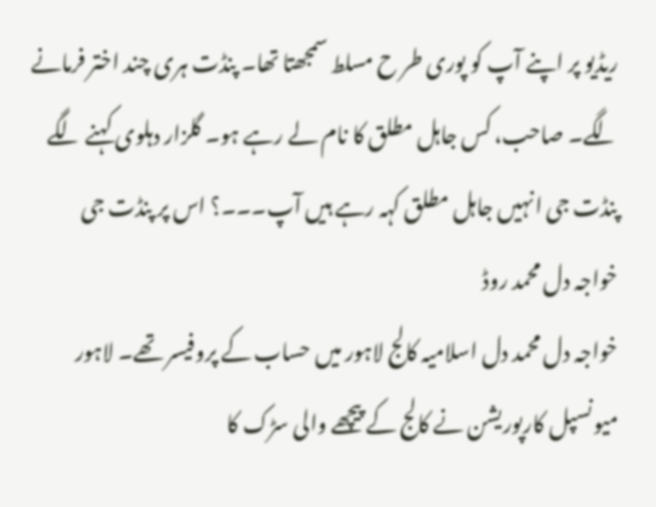ریڈیو پر اپنے آپ کو پوری طر ح مسلط سمجھتا تھا۔ پنڈت ہری چند اختر فرمانے لگے۔ صاحب، کس جاہل مطلق کا نام لے رہے ہو۔ گلزار دہلوی کہنے لگے پنڈت جی انہیں جاہل مطلق کہہ رہے ہیں آپ۔۔۔؟ اس پر پنڈت جی
خواجہ دل محمد روڈ
خواجہ دل محمد دل اسلامیہ کالج لاہور میں حساب کے پروفیسر تھے۔ لاہور میونسپل کارپوریشن نے کالج کے پیچھے والی سڑک کا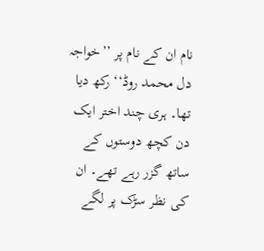نام ان کے نام پر ’’خواجہ دل محمد روڈ‘‘ رکھ دیا تھا۔ ہری چند اختر ایک دن کچھ دوستوں کے ساتھ گزر رہے تھے۔ ان کی نظر سڑک پر لگے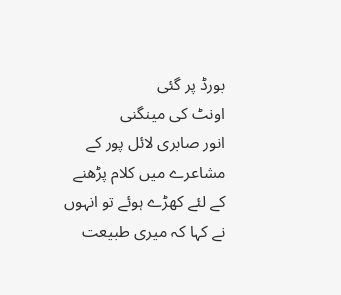بورڈ پر گئی
اونٹ کی مینگنی
انور صابری لائل پور کے مشاعرے میں کلام پڑھنے کے لئے کھڑے ہوئے تو انہوں نے کہا کہ میری طبیعت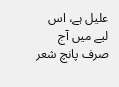علیل ہے، اس لیے میں آج صرف پانچ شعر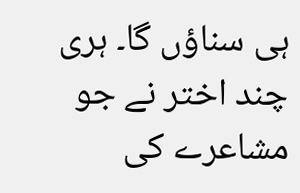ہی سناؤں گا۔ ہری چند اختر نے جو مشاعرے کی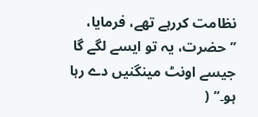نظامت کررہے تھے، فرمایا، ’’حضرت، یہ تو ایسے لگے گا جیسے اونٹ مینگنیں دے رہا ہو۔‘‘ (